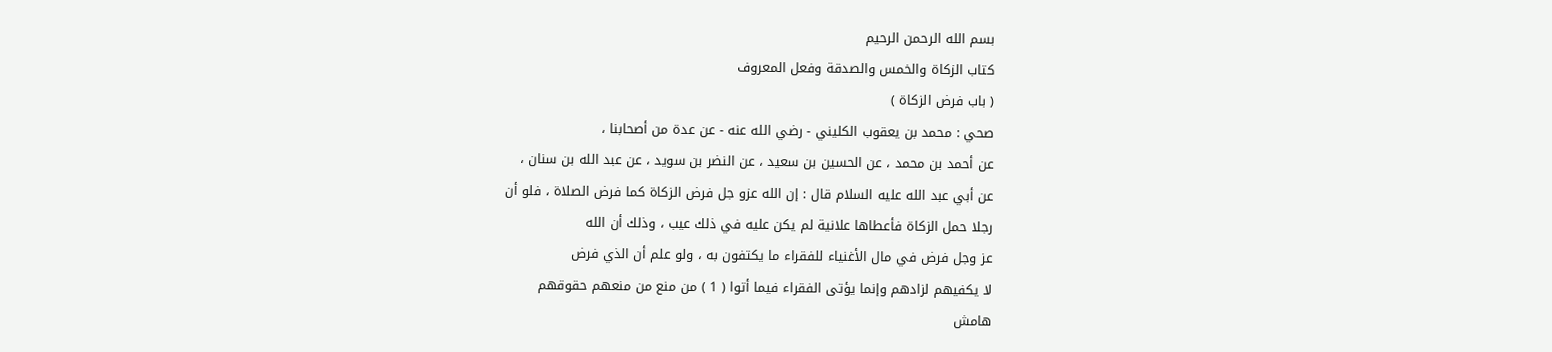بسم الله الرحمن الرحيم
كتاب الزكاة والخمس والصدقة وفعل المعروف
( باب فرض الزكاة )
صحي : محمد بن يعقوب الكليني - رضي الله عنه - عن عدة من أصحابنا ،
عن أحمد بن محمد ، عن الحسين بن سعيد ، عن النضر بن سويد ، عن عبد الله بن سنان ،
عن أبي عبد الله عليه السلام قال : إن الله عزو جل فرض الزكاة كما فرض الصلاة ، فلو أن
رجلا حمل الزكاة فأعطاها علانية لم يكن عليه في ذلك عيب ، وذلك أن الله
عز وجل فرض في مال الأغنياء للفقراء ما يكتفون به ، ولو علم أن الذي فرض
لا يكفيهم لزادهم وإنما يؤتى الفقراء فيما أتوا ( 1 ) من منع من منعهم حقوقهم
هامش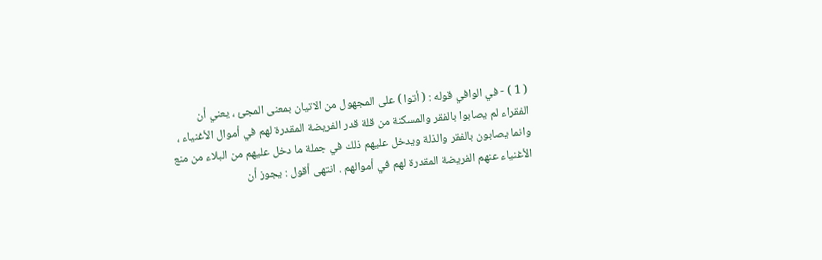( 1 ) - في الوافي قوله : ( أتوا ) على المجهول من الاتيان بمعنى المجئ ، يعني أن
الفقراء لم يصابوا بالفقر والمسكنة من قلة قدر الفريضة المقدرة لهم في أموال الأغنياء ،
وانما يصابون بالفقر والذلة ويدخل عليهم ذلك في جملة ما دخل عليهم من البلاء من منع
الأغنياء عنهم الفريضة المقدرة لهم في أموالهم . انتهى أقول : يجوز أن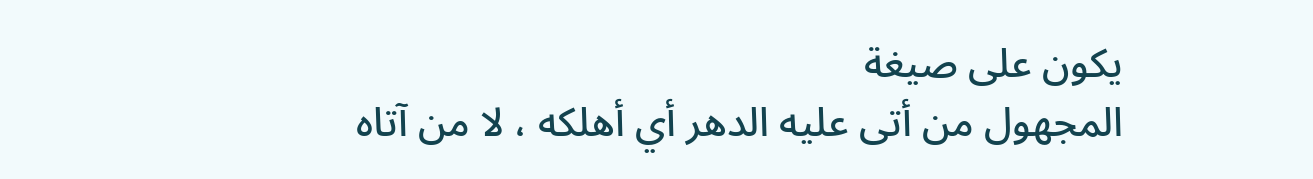يكون على صيغة
المجهول من أتى عليه الدهر أي أهلكه ، لا من آتاه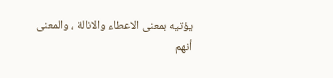يؤتيه بمعنى الاعطاء والانالة ، والمعنى
أنهم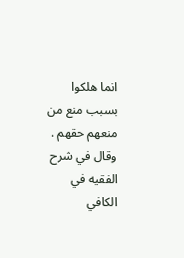انما هلكوا بسبب منع من منعهم حقهم . وقال في شرح الفقيه في الكافي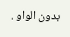بدون الواو .